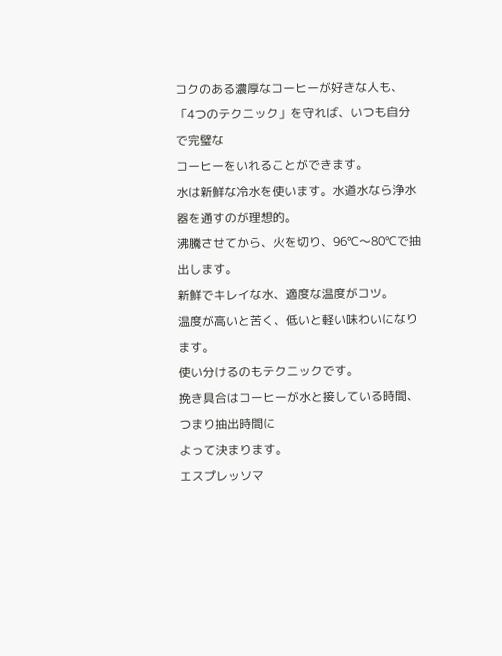コクのある濃厚なコーヒーが好きな人も、
「4つのテクニック」を守れば、いつも自分で完璧な
コーヒーをいれることができます。
水は新鮮な冷水を使います。水道水なら浄水器を通すのが理想的。
沸騰させてから、火を切り、96℃〜80℃で抽出します。
新鮮でキレイな水、適度な温度がコツ。
温度が高いと苦く、低いと軽い味わいになります。
使い分けるのもテクニックです。
挽き具合はコーヒーが水と接している時間、つまり抽出時間に
よって決まります。
エスプレッソマ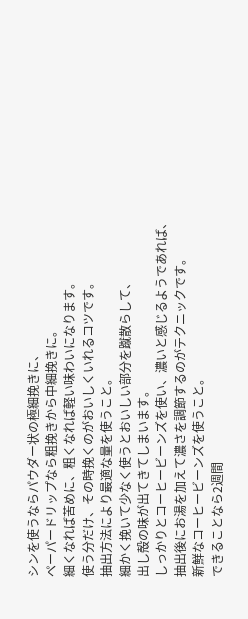シンを使うならパウダー状の極細挽きに、
ペーパードリップなら粗挽きから中細挽きに。
細くなれば苦めに、粗くなれば軽い味わいになります。
使う分だけ、その時挽くのがおいしくいれるコツです。
抽出方法により最適な量を使うこと。
細かく挽いて少なく使うとおいしい部分を蹴散らして、
出し殻の味が出てきてしまいます。
しっかりとコーヒービーンズを使い、濃いと感じるようであれば、
抽出後にお湯を加えて濃さを調節するのがテクニックです。
新鮮なコーヒービーンズを使うこと。
できることなら2週間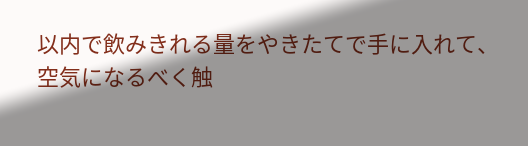以内で飲みきれる量をやきたてで手に入れて、
空気になるべく触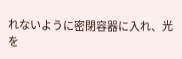れないように密閉容器に入れ、光を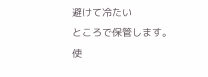避けて冷たい
ところで保管します。
使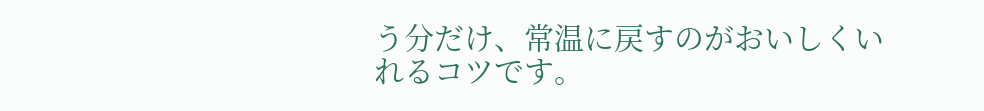う分だけ、常温に戻すのがおいしくいれるコツです。